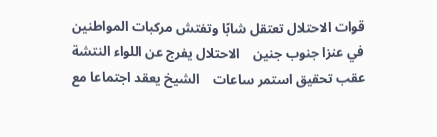قوات الاحتلال تعتقل شابًا وتفتش مركبات المواطنين في عنزا جنوب جنين    الاحتلال يفرج عن اللواء النتشة عقب تحقيق استمر ساعات    الشيخ يعقد اجتماعا مع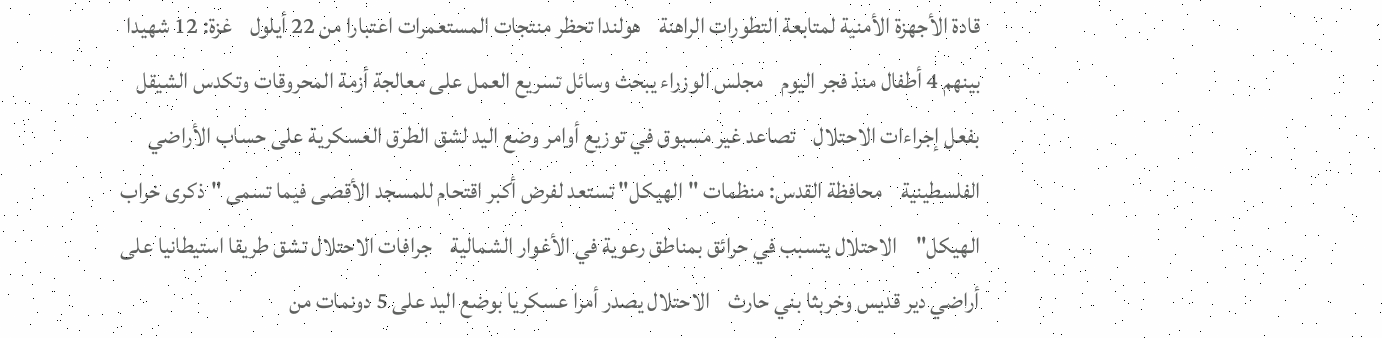قادة الأجهزة الأمنية لمتابعة التطورات الراهنة    هولندا تحظر منتجات المستعمرات اعتبارا من 22 أيلول    غزة: 12 شهيدا بينهم 4 أطفال منذ فجر اليوم    مجلس الوزراء يبحث وسائل تسريع العمل على معالجة أزمة المحروقات وتكدس الشيقل بفعل إجراءات الاحتلال    تصاعد غير مسبوق في توزيع أوامر وضع اليد لشق الطرق العسكرية على حساب الأراضي الفلسطينية    محافظة القدس: منظمات "الهيكل" تستعد لفرض أكبر اقتحام للمسجد الأقصى فيما تسمى "ذكرى خراب الهيكل"    الاحتلال يتسبب في حرائق بمناطق رعوية في الأغوار الشمالية    جرافات الاحتلال تشق طريقا استيطانيا على أراضي دير قديس وخربثا بني حارث    الاحتلال يصدر أمرا عسكريا بوضع اليد على 5 دونمات من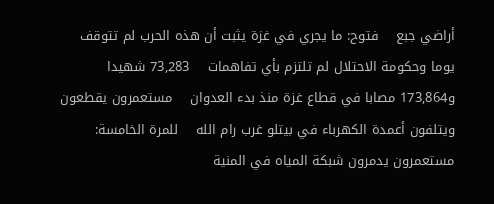أراضي جبع    فتوح: ما يجري في غزة يثبت أن هذه الحرب لم تتوقف يوما وحكومة الاحتلال لم تلتزم بأي تفاهمات    73,283 شهيدا و173,864 مصابا في قطاع غزة منذ بدء العدوان    مستعمرون يقطعون ويتلفون أعمدة الكهرباء في بيتلو غرب رام الله    للمرة الخامسة: مستعمرون يدمرون شبكة المياه في المنية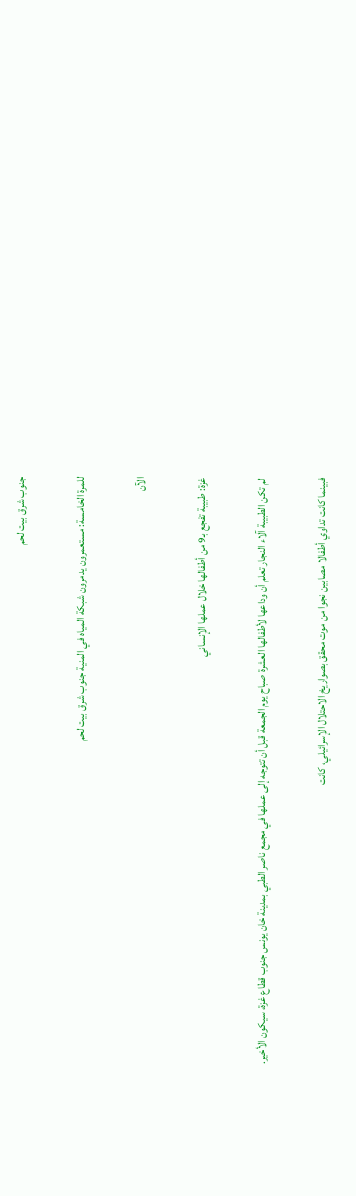جنوب شرق بيت لحم

للمرة الخامسة: مستعمرون يدمرون شبكة المياه في المنية جنوب شرق بيت لحم

الآن

غزة: طبيبة تفجع بـ9 من أطفالها خلال عملها الإنساني

 لم تكن الطبيبة آلاء النجار تعلم أن وداعها لأطفالها العشرة صباح يوم الجمعة قبل أن تتوجه إلى عملها في مجمع ناصر الطبي بمدينة خان يونس جنوب قطاع غزة، سيكون الأخير.

فبينما كانت تداوي أطفالا مصابين نجوا من موت محقق بصواريخ الاحتلال الإسرائيلي، كانت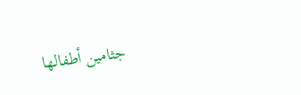جثامين أطفالها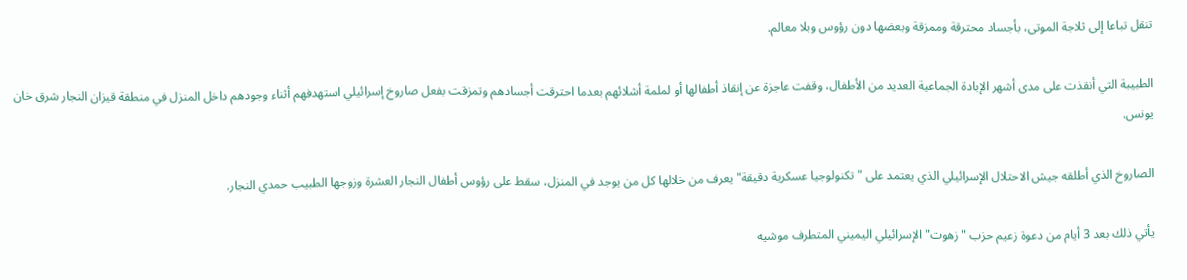تنقل تباعا إلى ثلاجة الموتى، بأجساد محترقة وممزقة وبعضها دون رؤوس وبلا معالم.

الطبيبة التي أنقذت على مدى أشهر الإبادة الجماعية العديد من الأطفال، وقفت عاجزة عن إنقاذ أطفالها أو لملمة أشلائهم بعدما احترقت أجسادهم وتمزقت بفعل صاروخ إسرائيلي استهدفهم أثناء وجودهم داخل المنزل في منطقة قيزان النجار شرق خان يونس.

الصاروخ الذي أطلقه جيش الاحتلال الإسرائيلي الذي يعتمد على "تكنولوجيا عسكرية دقيقة" يعرف من خلالها كل من يوجد في المنزل، سقط على رؤوس أطفال النجار العشرة وزوجها الطبيب حمدي النجار.

يأتي ذلك بعد 3 أيام من دعوة زعيم حزب "زهوت" الإسرائيلي اليميني المتطرف موشيه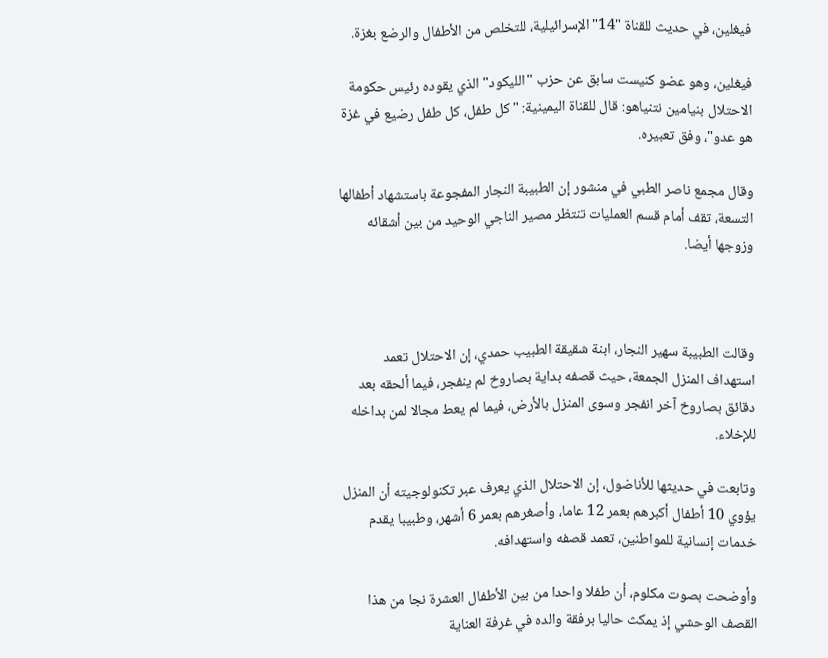فيغلين، في حديث للقناة "14" الإسرائيلية، للتخلص من الأطفال والرضع بغزة.

فيغلين، وهو عضو كنيست سابق عن حزب "الليكود" الذي يقوده رئيس حكومة الاحتلال بنيامين نتنياهو: قال للقناة اليمينية: "كل طفل، كل طفل رضيع في غزة هو عدو"، وفق تعبيره.

وقال مجمع ناصر الطبي في منشور إن الطبيبة النجار المفجوعة باستشهاد أطفالها التسعة، تقف أمام قسم العمليات تنتظر مصير الناجي الوحيد من بين أشقائه وزوجها أيضا.



وقالت الطبيبة سهير النجار، ابنة شقيقة الطبيب حمدي، إن الاحتلال تعمد استهداف المنزل الجمعة، حيث قصفه بداية بصاروخ لم ينفجر، فيما ألحقه بعد دقائق بصاروخ آخر انفجر وسوى المنزل بالأرض، فيما لم يعط مجالا لمن بداخله للإخلاء.

وتابعت في حديثها للأناضول، إن الاحتلال الذي يعرف عبر تكنولوجيته أن المنزل يؤوي 10 أطفال أكبرهم بعمر 12 عاما، وأصغرهم بعمر 6 أشهر، وطبيبا يقدم خدمات إنسانية للمواطنين، تعمد قصفه واستهدافه.

وأوضحت بصوت مكلوم، أن طفلا واحدا من بين الأطفال العشرة نجا من هذا القصف الوحشي إذ يمكث حاليا برفقة والده في غرفة العناية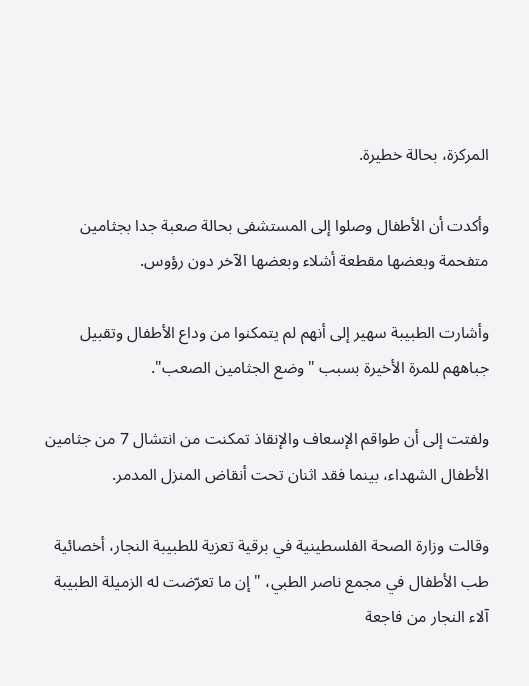المركزة، بحالة خطيرة.

وأكدت أن الأطفال وصلوا إلى المستشفى بحالة صعبة جدا بجثامين متفحمة وبعضها مقطعة أشلاء وبعضها الآخر دون رؤوس.

وأشارت الطبيبة سهير إلى أنهم لم يتمكنوا من وداع الأطفال وتقبيل جباههم للمرة الأخيرة بسبب "وضع الجثامين الصعب".

ولفتت إلى أن طواقم الإسعاف والإنقاذ تمكنت من انتشال 7 من جثامين الأطفال الشهداء، بينما فقد اثنان تحت أنقاض المنزل المدمر.

وقالت وزارة الصحة الفلسطينية في برقية تعزية للطبيبة النجار، أخصائية طب الأطفال في مجمع ناصر الطبي، "إن ما تعرّضت له الزميلة الطبيبة آلاء النجار من فاجعة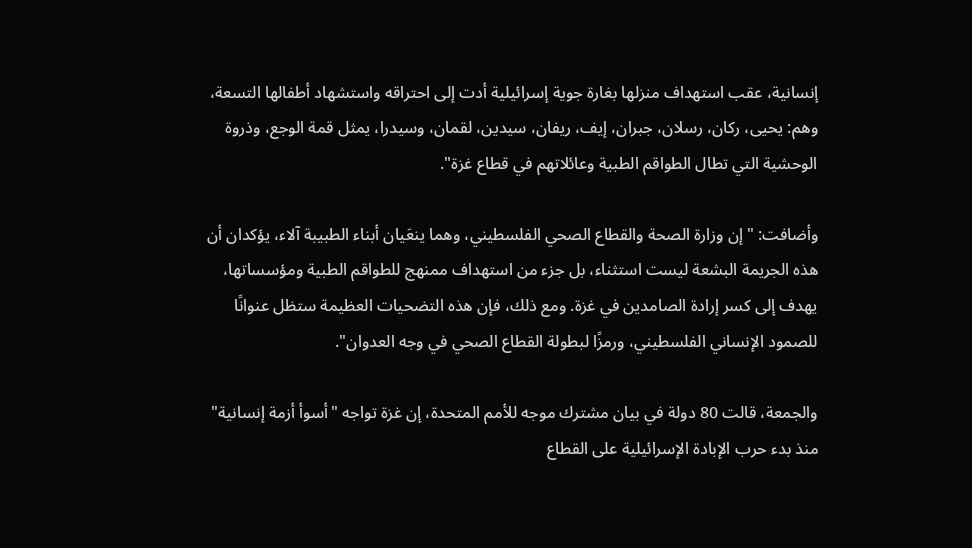إنسانية، عقب استهداف منزلها بغارة جوية إسرائيلية أدت إلى احتراقه واستشهاد أطفالها التسعة، وهم: يحيى، ركان، رسلان، جبران، إيف، ريفان، سيدين، لقمان، وسيدرا، يمثل قمة الوجع، وذروة الوحشية التي تطال الطواقم الطبية وعائلاتهم في قطاع غزة".

وأضافت: "إن وزارة الصحة والقطاع الصحي الفلسطيني، وهما ينعَيان أبناء الطبيبة آلاء، يؤكدان أن هذه الجريمة البشعة ليست استثناء، بل جزء من استهداف ممنهج للطواقم الطبية ومؤسساتها، يهدف إلى كسر إرادة الصامدين في غزة. ومع ذلك، فإن هذه التضحيات العظيمة ستظل عنوانًا للصمود الإنساني الفلسطيني، ورمزًا لبطولة القطاع الصحي في وجه العدوان".

والجمعة، قالت 80 دولة في بيان مشترك موجه للأمم المتحدة، إن غزة تواجه "أسوأ أزمة إنسانية" منذ بدء حرب الإبادة الإسرائيلية على القطاع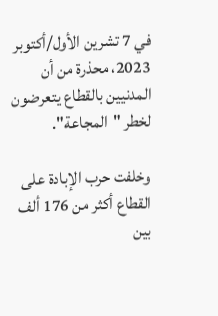في 7 تشرين الأول/أكتوبر 2023، محذرة من أن المدنيين بالقطاع يتعرضون لخطر "المجاعة".

وخلفت حرب الإبادة على القطاع أكثر من 176 ألف بين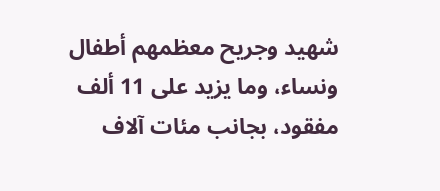شهيد وجريح معظمهم أطفال ونساء، وما يزيد على 11 ألف مفقود، بجانب مئات آلاف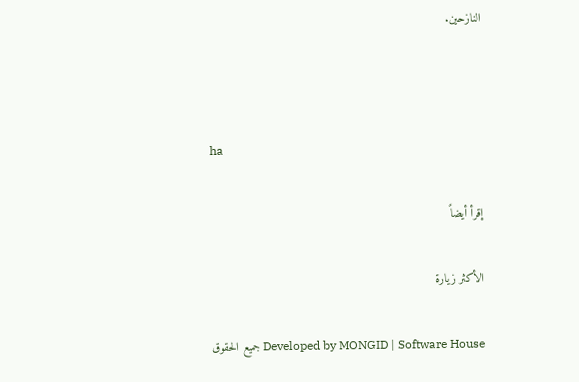النازحين.



ha

إقرأ أيضاً

الأكثر زيارة

Developed by MONGID | Software House جميع الحقوق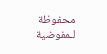محفوظة لـمفوضية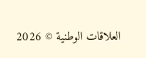العلاقات الوطنية © 2026